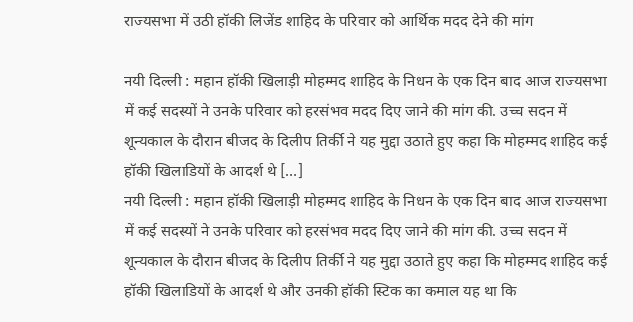राज्यसभा में उठी हॉकी लिजेंड शाहिद के परिवार को आर्थिक मदद देने की मांग

नयी दिल्ली : महान हॉकी खिलाड़ी मोहम्मद शाहिद के निधन के एक दिन बाद आज राज्यसभा में कई सदस्यों ने उनके परिवार को हरसंभव मदद दिए जाने की मांग की. उच्च सदन में शून्यकाल के दौरान बीजद के दिलीप तिर्की ने यह मुद्दा उठाते हुए कहा कि मोहम्मद शाहिद कई हॉकी खिलाडियों के आदर्श थे […]
नयी दिल्ली : महान हॉकी खिलाड़ी मोहम्मद शाहिद के निधन के एक दिन बाद आज राज्यसभा में कई सदस्यों ने उनके परिवार को हरसंभव मदद दिए जाने की मांग की. उच्च सदन में शून्यकाल के दौरान बीजद के दिलीप तिर्की ने यह मुद्दा उठाते हुए कहा कि मोहम्मद शाहिद कई हॉकी खिलाडियों के आदर्श थे और उनकी हॉकी स्टिक का कमाल यह था कि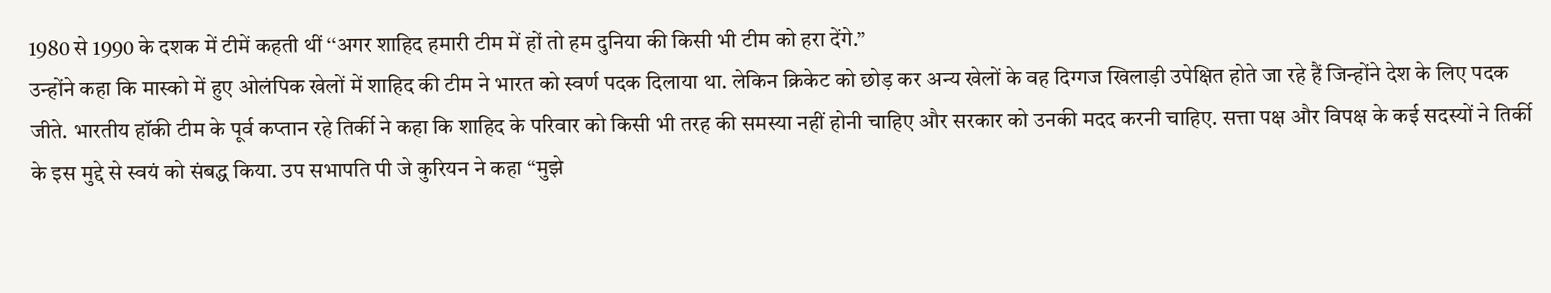1980 से 1990 के दशक में टीमें कहती थीं ‘‘अगर शाहिद हमारी टीम में हों तो हम दुनिया की किसी भी टीम को हरा देंगे.”
उन्होंने कहा कि मास्को में हुए ओलंपिक खेलों में शाहिद की टीम ने भारत को स्वर्ण पदक दिलाया था. लेकिन क्रिकेट को छोड़ कर अन्य खेलों के वह दिग्गज खिलाड़ी उपेक्षित होते जा रहे हैं जिन्होंने देश के लिए पदक जीते. भारतीय हॉकी टीम के पूर्व कप्तान रहे तिर्की ने कहा कि शाहिद के परिवार को किसी भी तरह की समस्या नहीं होनी चाहिए और सरकार को उनकी मदद करनी चाहिए. सत्ता पक्ष और विपक्ष के कई सदस्यों ने तिर्की के इस मुद्दे से स्वयं को संबद्ध किया. उप सभापति पी जे कुरियन ने कहा ‘‘मुझे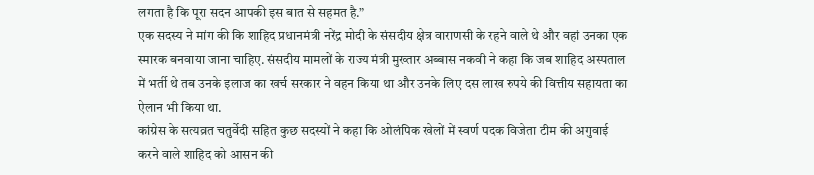लगता है कि पूरा सदन आपकी इस बात से सहमत है.”
एक सदस्य ने मांग की कि शाहिद प्रधानमंत्री नरेंद्र मोदी के संसदीय क्षेत्र वाराणसी के रहने वाले थे और वहां उनका एक स्मारक बनवाया जाना चाहिए. संसदीय मामलों के राज्य मंत्री मुख्तार अब्बास नकवी ने कहा कि जब शाहिद अस्पताल में भर्ती थे तब उनके इलाज का खर्च सरकार ने वहन किया था और उनके लिए दस लाख रुपये की वित्तीय सहायता का ऐलान भी किया था.
कांग्रेस के सत्यव्रत चतुर्वेदी सहित कुछ सदस्यों ने कहा कि ओलंपिक खेलों में स्वर्ण पदक विजेता टीम की अगुवाई करने वाले शाहिद को आसन की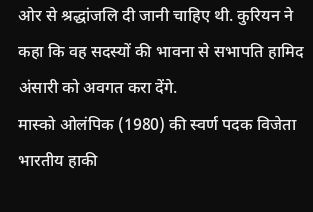ओर से श्रद्धांजलि दी जानी चाहिए थी. कुरियन ने कहा कि वह सदस्यों की भावना से सभापति हामिद अंसारी को अवगत करा देंगे.
मास्को ओलंपिक (1980) की स्वर्ण पदक विजेता भारतीय हाकी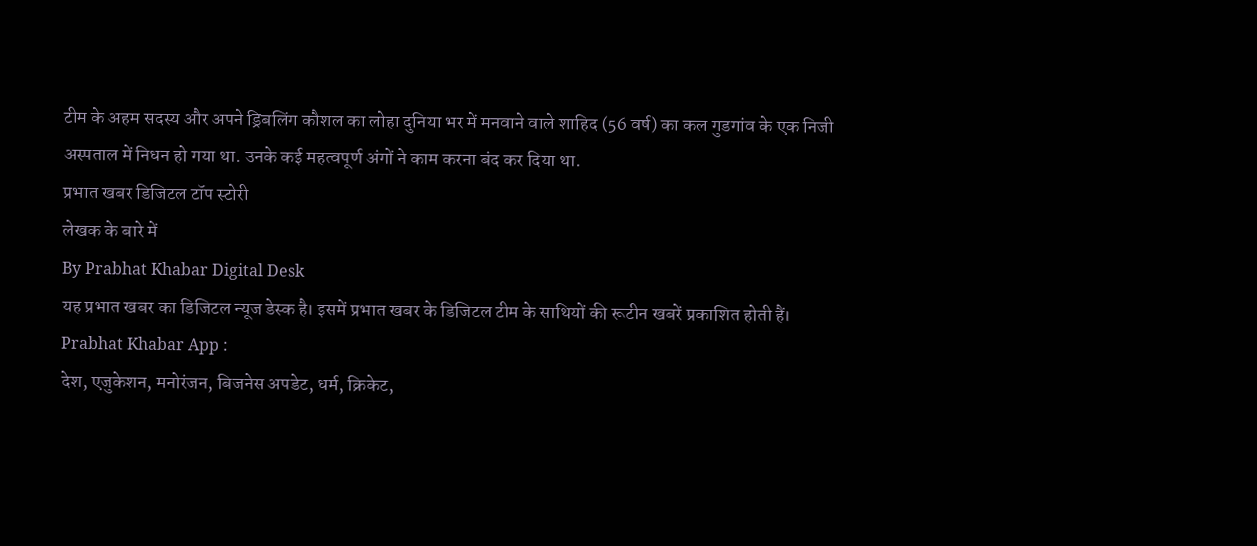टीम के अहम सदस्य और अपने ड्रिबलिंग कौशल का लोहा दुनिया भर में मनवाने वाले शाहिद (56 वर्ष) का कल गुडगांव के एक निजी अस्पताल में निधन हो गया था. उनके कई महत्वपूर्ण अंगों ने काम करना बंद कर दिया था.
प्रभात खबर डिजिटल टॉप स्टोरी
लेखक के बारे में
By Prabhat Khabar Digital Desk
यह प्रभात खबर का डिजिटल न्यूज डेस्क है। इसमें प्रभात खबर के डिजिटल टीम के साथियों की रूटीन खबरें प्रकाशित होती हैं।
Prabhat Khabar App :
देश, एजुकेशन, मनोरंजन, बिजनेस अपडेट, धर्म, क्रिकेट,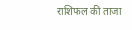राशिफल की ताजा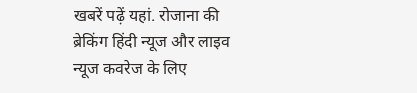खबरें पढ़ें यहां. रोजाना की ब्रेकिंग हिंदी न्यूज और लाइव न्यूज कवरेज के लिए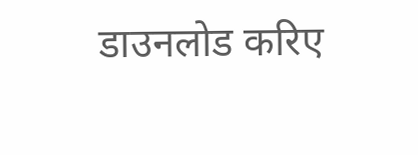डाउनलोड करिए